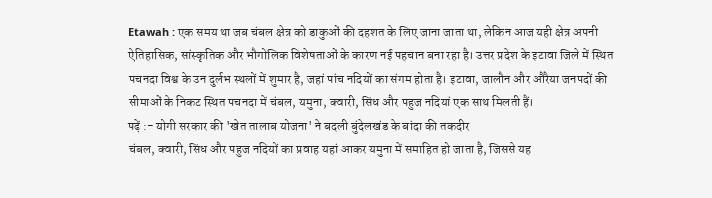Etawah : एक समय था जब चंबल क्षेत्र को डाकुओं की दहशत के लिए जाना जाता था, लेकिन आज यही क्षेत्र अपनी ऐतिहासिक, सांस्कृतिक और भौगोलिक विशेषताओं के कारण नई पहचान बना रहा है। उत्तर प्रदेश के इटावा जिले में स्थित पचनदा विश्व के उन दुर्लभ स्थलों में शुमार है, जहां पांच नदियों का संगम होता है। इटावा, जालौन और औरैया जनपदों की सीमाओं के निकट स्थित पचनदा में चंबल, यमुना, क्वारी, सिंध और पहुज नदियां एक साथ मिलती हैं।
पढ़ें :- योगी सरकार की 'खेत तालाब योजना' ने बदली बुंदेलखंड के बांदा की तकदीर
चंबल, क्वारी, सिंध और पहुज नदियों का प्रवाह यहां आकर यमुना में समाहित हो जाता है, जिससे यह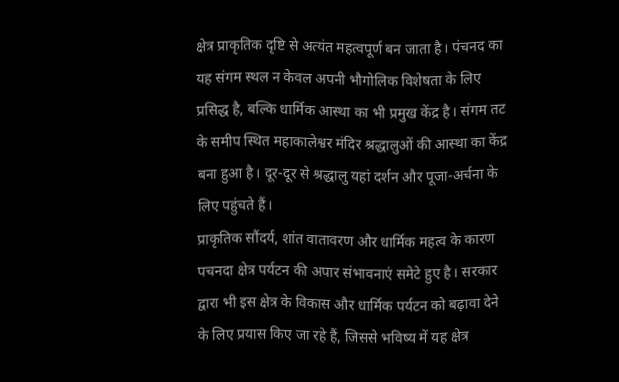क्षेत्र प्राकृतिक दृष्टि से अत्यंत महत्वपूर्ण बन जाता है। पंचनद का यह संगम स्थल न केवल अपनी भौगोलिक विशेषता के लिए प्रसिद्ध है, बल्कि धार्मिक आस्था का भी प्रमुख केंद्र है। संगम तट के समीप स्थित महाकालेश्वर मंदिर श्रद्धालुओं की आस्था का केंद्र बना हुआ है। दूर-दूर से श्रद्धालु यहां दर्शन और पूजा-अर्चना के लिए पहुंचते हैं।
प्राकृतिक सौंदर्य, शांत वातावरण और धार्मिक महत्व के कारण पचनदा क्षेत्र पर्यटन की अपार संभावनाएं समेटे हुए है। सरकार द्वारा भी इस क्षेत्र के विकास और धार्मिक पर्यटन को बढ़ावा देने के लिए प्रयास किए जा रहे हैं, जिससे भविष्य में यह क्षेत्र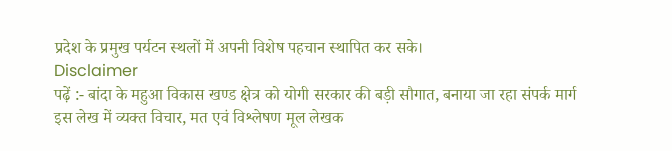प्रदेश के प्रमुख पर्यटन स्थलों में अपनी विशेष पहचान स्थापित कर सके।
Disclaimer
पढ़ें :- बांदा के महुआ विकास खण्ड क्षेत्र को योगी सरकार की बड़ी सौगात, बनाया जा रहा संपर्क मार्ग
इस लेख में व्यक्त विचार, मत एवं विश्लेषण मूल लेखक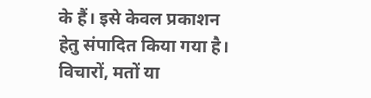के हैं। इसे केवल प्रकाशन हेतु संपादित किया गया है। विचारों, मतों या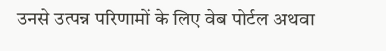उनसे उत्पन्न परिणामों के लिए वेब पोर्टल अथवा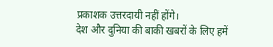प्रकाशक उत्तरदायी नहीं होंगे।
देश और दुनिया की बाकी खबरों के लिए हमें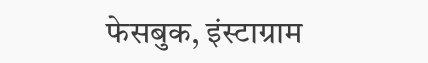फेसबुक, इंस्टाग्राम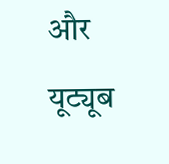और यूट्यूब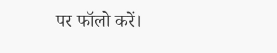पर फॉलो करें।